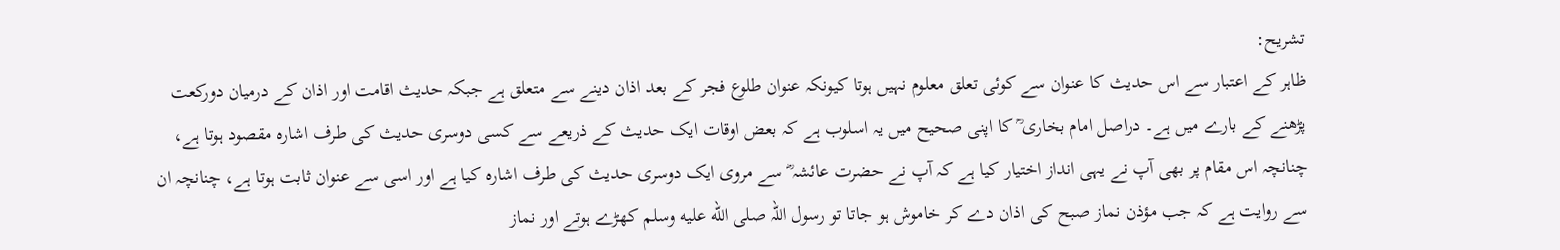تشریح:
ظاہر کے اعتبار سے اس حدیث کا عنوان سے کوئی تعلق معلوم نہیں ہوتا کیونکہ عنوان طلوع فجر کے بعد اذان دینے سے متعلق ہے جبکہ حدیث اقامت اور اذان کے درمیان دورکعت پڑھنے کے بارے میں ہے۔ دراصل امام بخاری ؒ کا اپنی صحیح میں یہ اسلوب ہے کہ بعض اوقات ایک حدیث کے ذریعے سے کسی دوسری حدیث کی طرف اشارہ مقصود ہوتا ہے، چنانچہ اس مقام پر بھی آپ نے یہی انداز اختیار کیا ہے کہ آپ نے حضرت عائشہ ؓ سے مروی ایک دوسری حدیث کی طرف اشارہ کیا ہے اور اسی سے عنوان ثابت ہوتا ہے، چنانچہ ان سے روایت ہے کہ جب مؤذن نماز صبح کی اذان دے کر خاموش ہو جاتا تو رسول اللہ صلى الله عليه وسلم کھڑے ہوتے اور نماز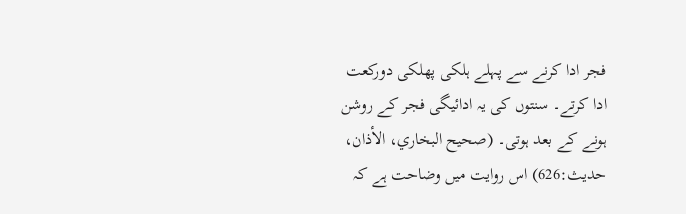فجر ادا کرنے سے پہلے ہلکی پھلکی دورکعت ادا کرتے۔ سنتوں کی یہ ادائیگی فجر کے روشن ہونے کے بعد ہوتی۔ (صحیح البخاري، الأذان، حدیث:626) اس روایت میں وضاحت ہے کہ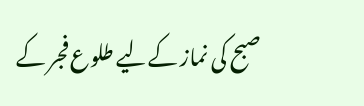صبح کی نماز کےلیے طلوع فجر کے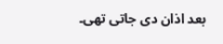بعد اذان دی جاتی تھی۔